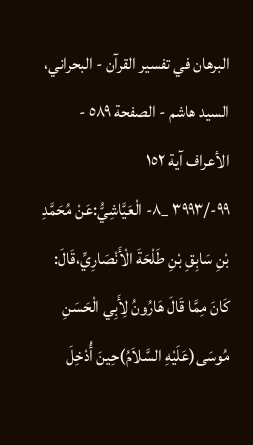البرهان في تفسير القرآن - البحراني، السيد هاشم - الصفحة ٥٨٩ - الأعراف آية ١٥٢
٩٩-/٣٩٩٣ _٨- الْعَيَّاشِيُّ:عَنْ مُحَمَّدِ بْنِ سَابِقِ بْنِ طَلْحَةَ الْأَنْصَارِيِّ،قَالَ: كَانَ مِمَّا قَالَ هَارُونُ لِأَبِي الْحَسَنِ مُوسَى(عَلَيْهِ السَّلاَمُ)حِينَ أُدْخِلَ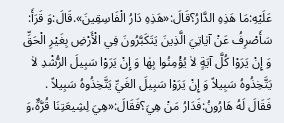عَلَيْهِ:مَا هَذِهِ الدَّارُ؟قَالَ:«هَذِهِ دَارُ الْفَاسِقِينَ».قَالَ:وَ قَرَأَ: سَأَصْرِفُ عَنْ آيٰاتِيَ الَّذِينَ يَتَكَبَّرُونَ فِي الْأَرْضِ بِغَيْرِ الْحَقِّ وَ إِنْ يَرَوْا كُلَّ آيَةٍ لاٰ يُؤْمِنُوا بِهٰا وَ إِنْ يَرَوْا سَبِيلَ الرُّشْدِ لاٰ يَتَّخِذُوهُ سَبِيلاً وَ إِنْ يَرَوْا سَبِيلَ الغَيِّ يَتَّخِذُوهُ سَبِيلاً .
فَقَالَ لَهُ هَارُونُ:فَدَارُ مَنْ هِيَ؟فَقَالَ:«هِيَ لِشِيعَتِنَا قُرَّةٌ،وَ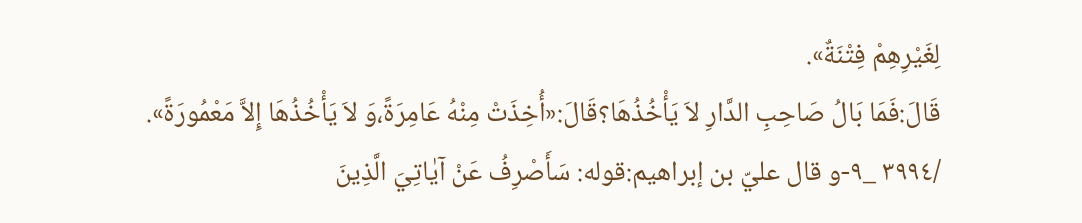لِغَيْرِهِمْ فِتْنَةٌ».
قَالَ:فَمَا بَالُ صَاحِبِ الدَّارِ لاَ يَأْخُذُهَا؟قَالَ:«أُخِذَتْ مِنْهُ عَامِرَةً،وَ لاَ يَأْخُذُهَا إِلاَّ مَعْمُورَةً».
/٣٩٩٤ _٩-و قال عليّ بن إبراهيم:قوله: سَأَصْرِفُ عَنْ آيٰاتِيَ الَّذِينَ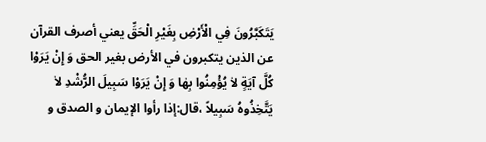يَتَكَبَّرُونَ فِي الْأَرْضِ بِغَيْرِ الْحَقِّ يعني أصرف القرآن عن الذين يتكبرون في الأرض بغير الحق وَ إِنْ يَرَوْا كُلَّ آيَةٍ لاٰ يُؤْمِنُوا بِهٰا وَ إِنْ يَرَوْا سَبِيلَ الرُّشْدِ لاٰ يَتَّخِذُوهُ سَبِيلاً ،قال:إذا رأوا الإيمان و الصدق و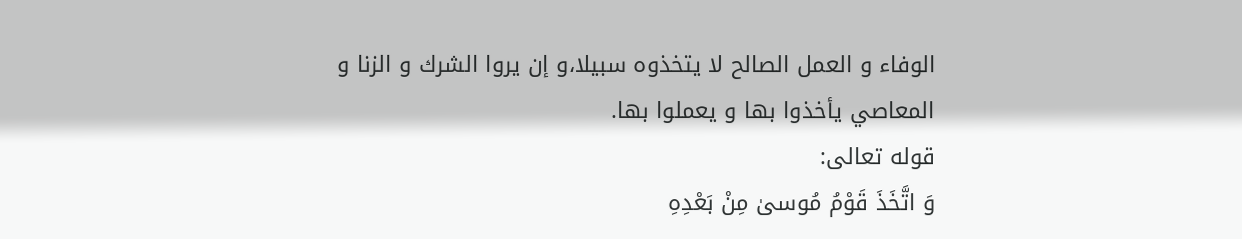الوفاء و العمل الصالح لا يتخذوه سبيلا،و إن يروا الشرك و الزنا و المعاصي يأخذوا بها و يعملوا بها.
قوله تعالى:
وَ اتَّخَذَ قَوْمُ مُوسىٰ مِنْ بَعْدِهِ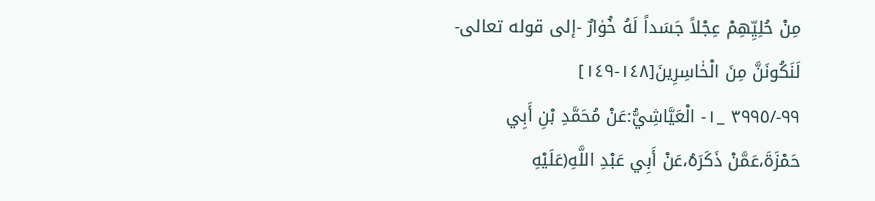مِنْ حُلِيِّهِمْ عِجْلاً جَسَداً لَهُ خُوٰارٌ -إلى قوله تعالى- لَنَكُونَنَّ مِنَ الْخٰاسِرِينَ[١٤٨-١٤٩]
٩٩-/٣٩٩٥ _١- الْعَيَّاشِيُّ:عَنْ مُحَمَّدِ بْنِ أَبِي حَمْزَةَ،عَمَّنْ ذَكَرَهُ،عَنْ أَبِي عَبْدِ اللَّهِ(عَلَيْهِ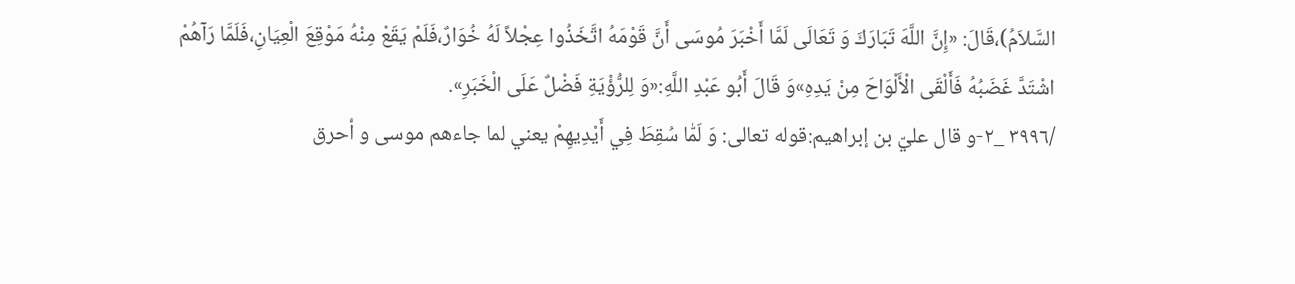السَّلاَمُ)،قَالَ: «إِنَّ اللَّهَ تَبَارَكَ وَ تَعَالَى لَمَّا أَخْبَرَ مُوسَى أَنَّ قَوْمَهُ اتَّخَذُوا عِجْلاً لَهُ خُوَارٌ،فَلَمْ يَقَعْ مِنْهُ مَوْقِعَ الْعِيَانِ،فَلَمَّا رَآهُمْ اشْتَدَّ غَضَبُهُ فَأَلْقَى الْأَلْوَاحَ مِنْ يَدِهِ»وَ قَالَ أَبُو عَبْدِ اللَّهِ:«وَ لِلرُّؤْيَةِ فَضْلٌ عَلَى الْخَبَرِ».
/٣٩٩٦ _٢-و قال عليّ بن إبراهيم:قوله تعالى: وَ لَمّٰا سُقِطَ فِي أَيْدِيهِمْ يعني لما جاءهم موسى و أحرق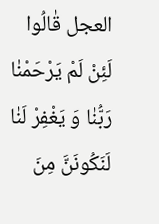العجل قٰالُوا لَئِنْ لَمْ يَرْحَمْنٰا رَبُّنٰا وَ يَغْفِرْ لَنٰا لَنَكُونَنَّ مِنَ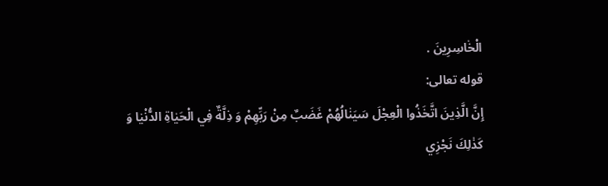الْخٰاسِرِينَ .
قوله تعالى:
إِنَّ الَّذِينَ اتَّخَذُوا الْعِجْلَ سَيَنٰالُهُمْ غَضَبٌ مِنْ رَبِّهِمْ وَ ذِلَّةٌ فِي الْحَيٰاةِ الدُّنْيٰا وَ كَذٰلِكَ نَجْزِي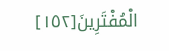الْمُفْتَرِينَ[١٥٢]